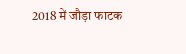2018 में जौड़ा फाटक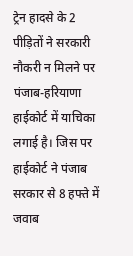ट्रेन हादसे के 2 पीड़ितों ने सरकारी नौकरी न मिलने पर पंजाब-हरियाणा हाईकोर्ट में याचिका लगाई है। जिस पर हाईकोर्ट ने पंजाब सरकार से 8 हफ्ते में जवाब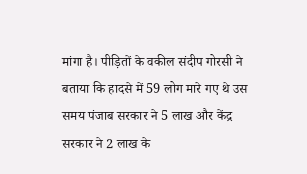मांगा है। पीड़ितों के वकील संदीप गोरसी ने बताया कि हादसे में 59 लोग मारे गए थे उस समय पंजाब सरकार ने 5 लाख और केंद्र सरकार ने 2 लाख के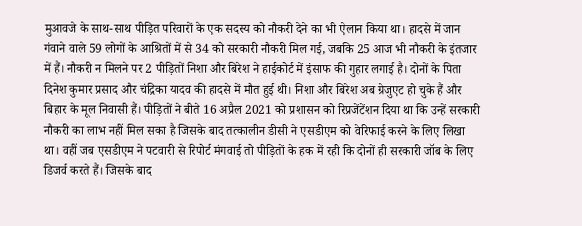मुआवजे के साथ-साथ पीड़ित परिवारों के एक सदस्य को नौकरी देने का भी ऐलान किया था। हादसे में जान गंवाने वाले 59 लोगों के आश्रितों में से 34 को सरकारी नौकरी मिल गई, जबकि 25 आज भी नौकरी के इंतजार में हैं। नौकरी न मिलने पर 2 पीड़ितों निशा और बिरेश ने हाईकोर्ट में इंसाफ की गुहार लगाई है। दोनों के पिता दिनेश कुमार प्रसाद और चंद्रिका यादव की हादसे में मौत हुई थी। निशा और बिरेश अब ग्रेजुएट हो चुके हैं और बिहार के मूल निवासी हैं। पीड़ितों ने बीते 16 अप्रैल 2021 को प्रशासन को रिप्रजेंटेंशन दिया था कि उन्हें सरकारी नौकरी का लाभ नहीं मिल सका है जिसके बाद तत्कालीन डीसी ने एसडीएम को वेरिफाई करने के लिए लिखा था। वहीं जब एसडीएम ने पटवारी से रिपोर्ट मंगवाई तो पीड़ितों के हक में रही कि दोनों ही सरकारी जॉब के लिए डिजर्व करते हैं। जिसके बाद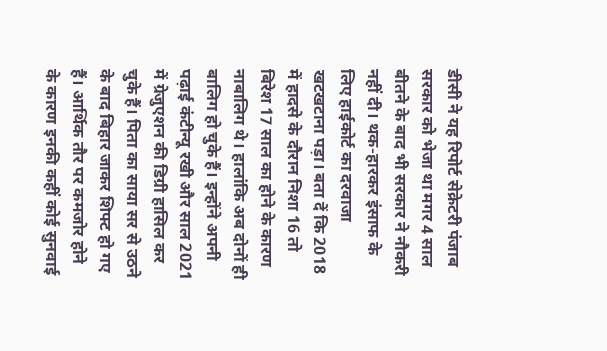डीसी ने यह रिपोर्ट सेक्रेटरी पंजाब सरकार को भेजा था मगर 4 साल बीतने के बाद भी सरकार ने नौकरी नहीं दी। थक-हारकर इंसाफ के लिए हाईकोर्ट का दरवाजा खटखटाना पड़ा। बता दें कि 2018 में हादसे के दौरान निशा 16 तो बिरेश 17 साल का होने के कारण नाबालिग थे। हालांकि अब दोनों ही बालिग हो चुके हैं। इन्होंने अपनी पढ़ाई कंटीन्यू रखी और साल 2021 में ग्रेजुएशन की डिग्री हासिल कर चुके हैं। पिता का साया सर से उठने के बाद बिहार जाकर शिफ्ट हो गए हैं। आर्थिक तौर पर कमजोर होने के कारण इनकी कहीं कोई सुनवाई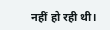नहीं हो रही थी।